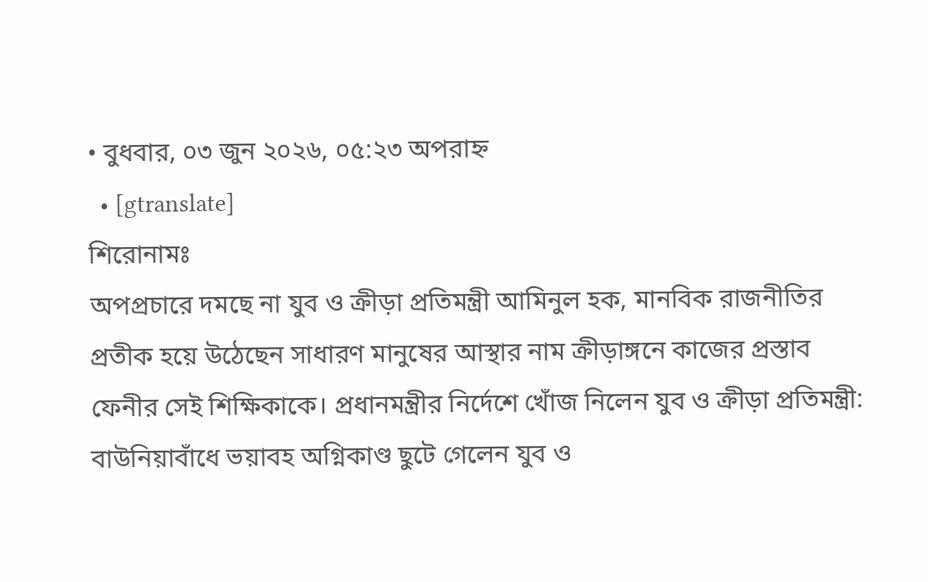• বুধবার, ০৩ জুন ২০২৬, ০৫:২৩ অপরাহ্ন
  • [gtranslate]
শিরোনামঃ
অপপ্রচারে দমছে না যুব ও ক্রীড়া প্রতিমন্ত্রী আমিনুল হক, মানবিক রাজনীতির প্রতীক হয়ে উঠেছেন সাধারণ মানুষের আস্থার নাম ক্রীড়াঙ্গনে কাজের প্রস্তাব ফেনীর সেই শিক্ষিকাকে। প্রধানমন্ত্রীর নির্দেশে খোঁজ নিলেন যুব ও ক্রীড়া প্রতিমন্ত্রী:   বাউনিয়াবাঁধে ভয়াবহ অগ্নিকাণ্ড ছুটে গেলেন যুব ও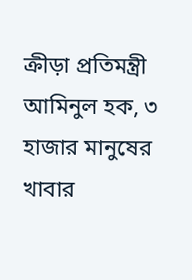ক্রীড়া প্রতিমন্ত্রী আমিনুল হক, ৩ হাজার মানুষের খাবার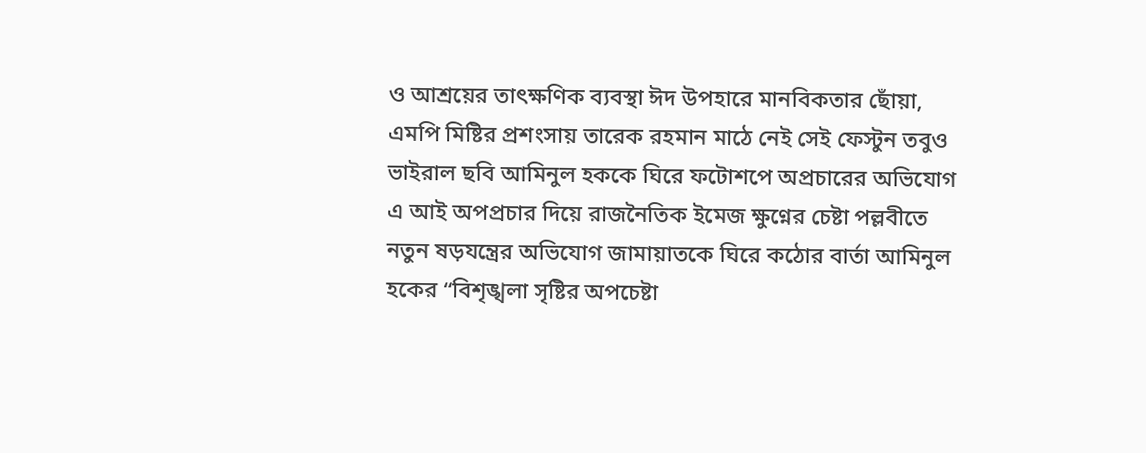ও আশ্রয়ের তাৎক্ষণিক ব্যবস্থা ঈদ উপহারে মানবিকতার ছোঁয়া, এমপি মিষ্টির প্রশংসায় তারেক রহমান মাঠে নেই সেই ফেস্টুন তবুও ভাইরাল ছবি আমিনুল হককে ঘিরে ফটোশপে অপ্রচারের অভিযোগ এ আই অপপ্রচার দিয়ে রাজনৈতিক ইমেজ ক্ষুণ্নের চেষ্টা পল্লবীতে নতুন ষড়যন্ত্রের অভিযোগ জামায়াতকে ঘিরে কঠোর বার্তা আমিনুল হকের “বিশৃঙ্খলা সৃষ্টির অপচেষ্টা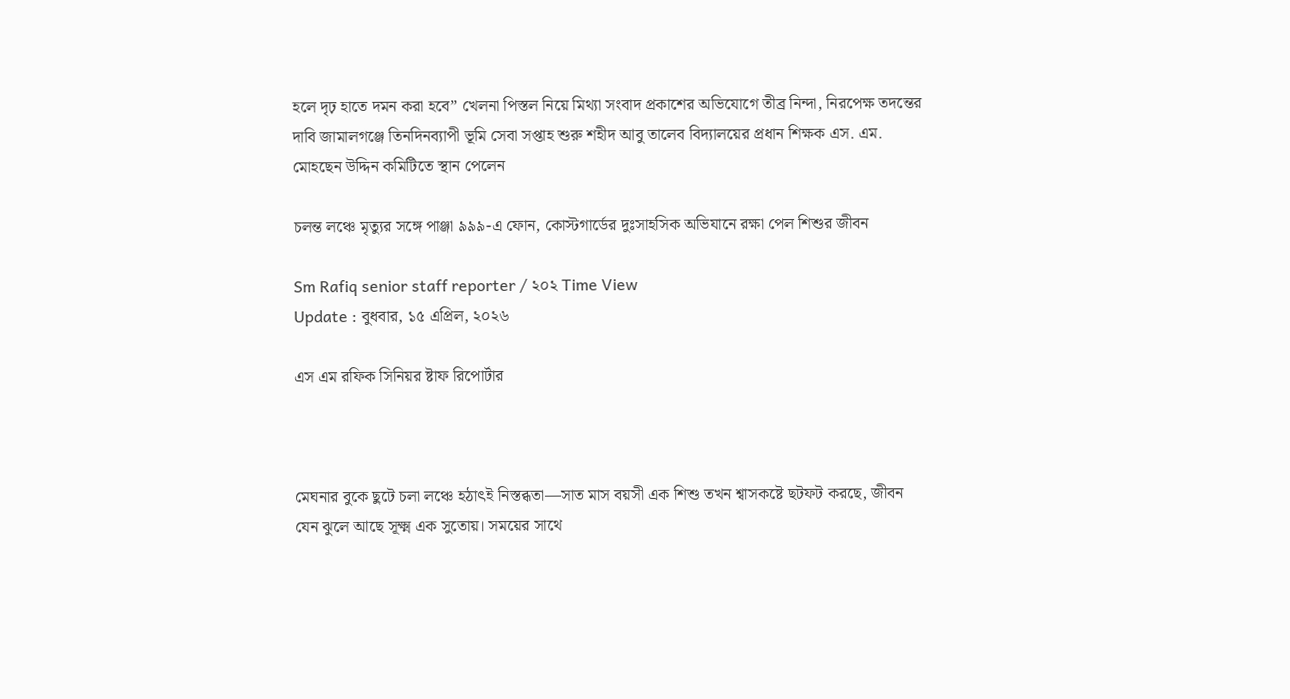হলে দৃঢ় হাতে দমন করা হবে” খেলনা পিস্তল নিয়ে মিথ্যা সংবাদ প্রকাশের অভিযোগে তীব্র নিন্দা, নিরপেক্ষ তদন্তের দাবি জামালগঞ্জে তিনদিনব্যাপী ভূমি সেবা সপ্তাহ শুরু শহীদ আবু তালেব বিদ্যালয়ের প্রধান শিক্ষক এস. এম. মোহছেন উদ্দিন কমিটিতে স্থান পেলেন

চলন্ত লঞ্চে মৃত্যুর সঙ্গে পাঞ্জা ৯৯৯-এ ফোন, কোস্টগার্ডের দুঃসাহসিক অভিযানে রক্ষা পেল শিশুর জীবন

Sm Rafiq senior staff reporter / ২০২ Time View
Update : বুধবার, ১৫ এপ্রিল, ২০২৬

এস এম রফিক সিনিয়র ষ্টাফ রিপোর্টার



মেঘনার বুকে ছুটে চলা লঞ্চে হঠাৎই নিস্তব্ধতা—সাত মাস বয়সী এক শিশু তখন শ্বাসকষ্টে ছটফট করছে, জীবন যেন ঝুলে আছে সূক্ষ্ম এক সুতোয়। সময়ের সাথে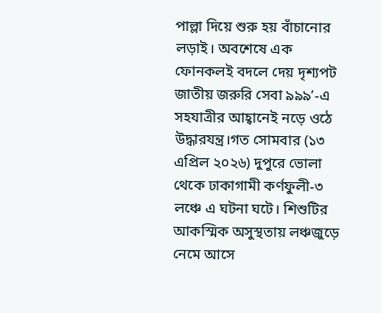পাল্লা দিয়ে শুরু হয় বাঁচানোর লড়াই। অবশেষে এক ফোনকলই বদলে দেয় দৃশ্যপট জাতীয় জরুরি সেবা ৯৯৯’-এ সহযাত্রীর আহ্বানেই নড়ে ওঠে উদ্ধারযন্ত্র।গত সোমবার (১৩ এপ্রিল ২০২৬) দুপুরে ভোলা থেকে ঢাকাগামী কর্ণফুলী-৩ লঞ্চে এ ঘটনা ঘটে। শিশুটির আকস্মিক অসুস্থতায় লঞ্চজুড়ে নেমে আসে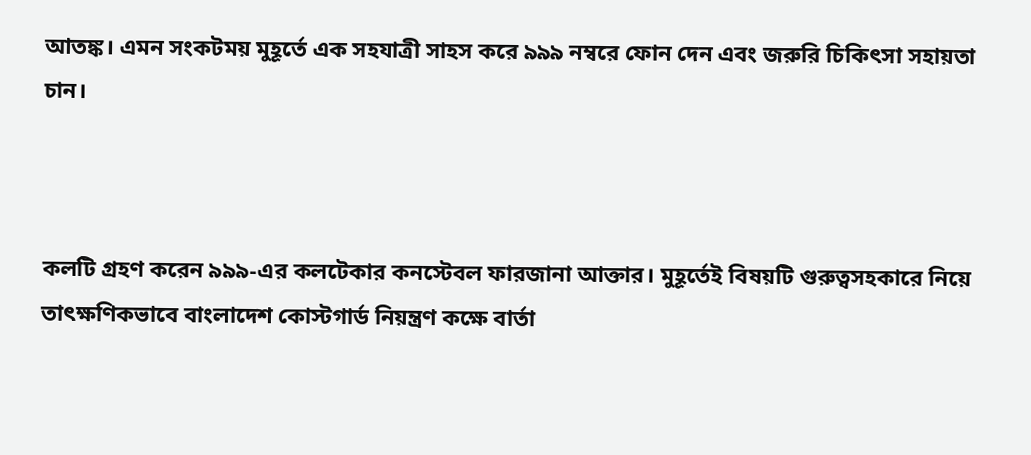আতঙ্ক। এমন সংকটময় মুহূর্তে এক সহযাত্রী সাহস করে ৯৯৯ নম্বরে ফোন দেন এবং জরুরি চিকিৎসা সহায়তা চান।



কলটি গ্রহণ করেন ৯৯৯-এর কলটেকার কনস্টেবল ফারজানা আক্তার। মুহূর্তেই বিষয়টি গুরুত্বসহকারে নিয়ে তাৎক্ষণিকভাবে বাংলাদেশ কোস্টগার্ড নিয়ন্ত্রণ কক্ষে বার্তা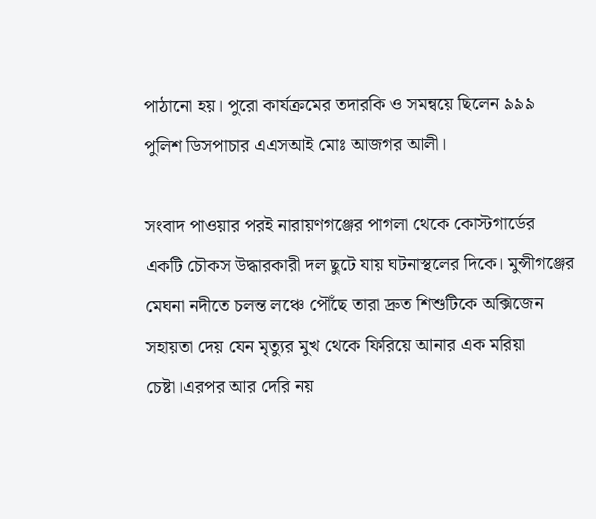পাঠানো হয়। পুরো কার্যক্রমের তদারকি ও সমন্বয়ে ছিলেন ৯৯৯ পুলিশ ডিসপাচার এএসআই মোঃ আজগর আলী।

সংবাদ পাওয়ার পরই নারায়ণগঞ্জের পাগলা থেকে কোস্টগার্ডের একটি চৌকস উদ্ধারকারী দল ছুটে যায় ঘটনাস্থলের দিকে। মুন্সীগঞ্জের মেঘনা নদীতে চলন্ত লঞ্চে পৌঁছে তারা দ্রুত শিশুটিকে অক্সিজেন সহায়তা দেয় যেন মৃত্যুর মুখ থেকে ফিরিয়ে আনার এক মরিয়া চেষ্টা।এরপর আর দেরি নয়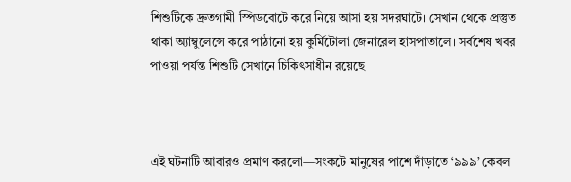শিশুটিকে দ্রুতগামী স্পিডবোটে করে নিয়ে আসা হয় সদরঘাটে। সেখান থেকে প্রস্তুত থাকা অ্যাম্বুলেন্সে করে পাঠানো হয় কুর্মিটোলা জেনারেল হাসপাতালে। সর্বশেষ খবর পাওয়া পর্যন্ত শিশুটি সেখানে চিকিৎসাধীন রয়েছে



এই ঘটনাটি আবারও প্রমাণ করলো—সংকটে মানুষের পাশে দাঁড়াতে ‘৯৯৯’ কেবল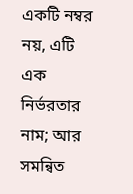একটি নম্বর নয়, এটি এক নির্ভরতার নাম; আর সমন্বিত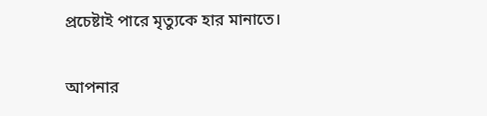প্রচেষ্টাই পারে মৃত্যুকে হার মানাতে।


আপনার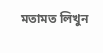মতামত লিখুন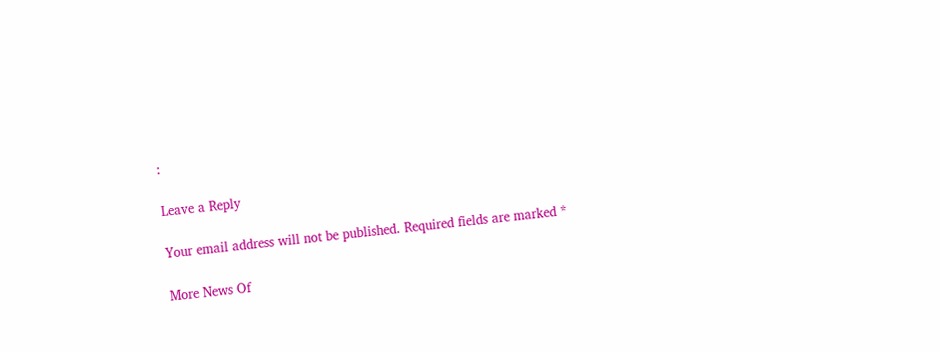:

Leave a Reply

Your email address will not be published. Required fields are marked *

More News Of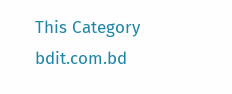This Category
bdit.com.bd